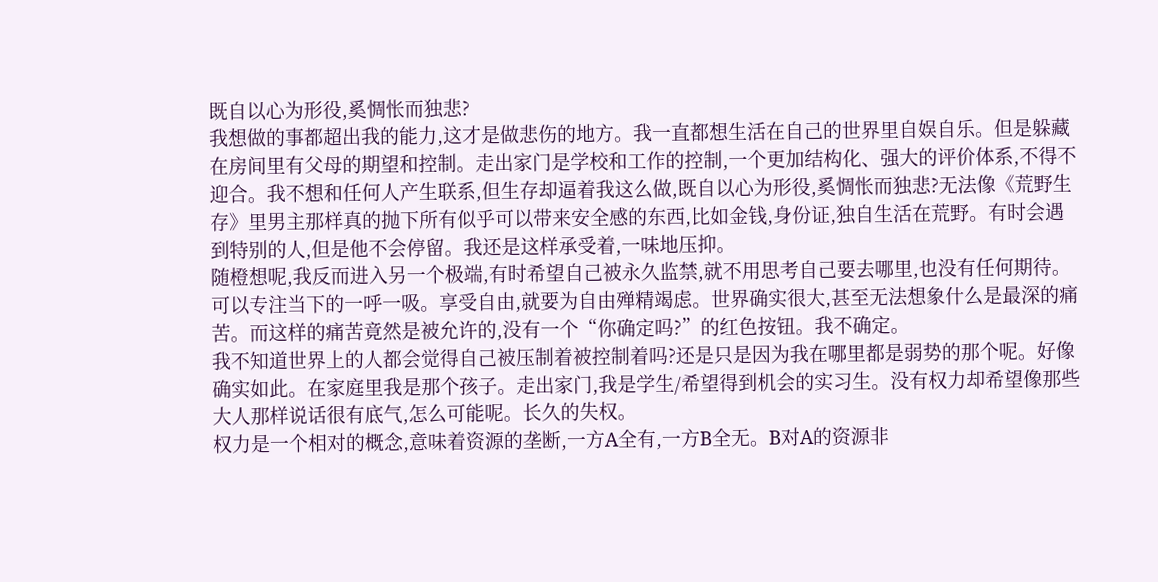既自以心为形役,奚惆怅而独悲?
我想做的事都超出我的能力,这才是做悲伤的地方。我一直都想生活在自己的世界里自娱自乐。但是躲藏在房间里有父母的期望和控制。走出家门是学校和工作的控制,一个更加结构化、强大的评价体系,不得不迎合。我不想和任何人产生联系,但生存却逼着我这么做,既自以心为形役,奚惆怅而独悲?无法像《荒野生存》里男主那样真的抛下所有似乎可以带来安全感的东西,比如金钱,身份证,独自生活在荒野。有时会遇到特别的人,但是他不会停留。我还是这样承受着,一味地压抑。
随橙想呢,我反而进入另一个极端,有时希望自己被永久监禁,就不用思考自己要去哪里,也没有任何期待。可以专注当下的一呼一吸。享受自由,就要为自由殚精竭虑。世界确实很大,甚至无法想象什么是最深的痛苦。而这样的痛苦竟然是被允许的,没有一个“你确定吗?”的红色按钮。我不确定。
我不知道世界上的人都会觉得自己被压制着被控制着吗?还是只是因为我在哪里都是弱势的那个呢。好像确实如此。在家庭里我是那个孩子。走出家门,我是学生/希望得到机会的实习生。没有权力却希望像那些大人那样说话很有底气,怎么可能呢。长久的失权。
权力是一个相对的概念,意味着资源的垄断,一方A全有,一方B全无。B对A的资源非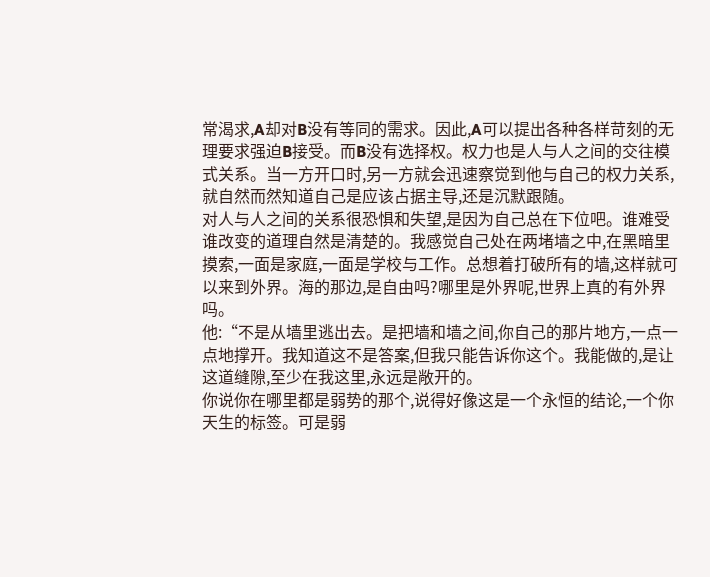常渴求,A却对B没有等同的需求。因此,A可以提出各种各样苛刻的无理要求强迫B接受。而B没有选择权。权力也是人与人之间的交往模式关系。当一方开口时,另一方就会迅速察觉到他与自己的权力关系,就自然而然知道自己是应该占据主导,还是沉默跟随。
对人与人之间的关系很恐惧和失望,是因为自己总在下位吧。谁难受谁改变的道理自然是清楚的。我感觉自己处在两堵墙之中,在黑暗里摸索,一面是家庭,一面是学校与工作。总想着打破所有的墙,这样就可以来到外界。海的那边,是自由吗?哪里是外界呢,世界上真的有外界吗。
他:“不是从墙里逃出去。是把墙和墙之间,你自己的那片地方,一点一点地撑开。我知道这不是答案,但我只能告诉你这个。我能做的,是让这道缝隙,至少在我这里,永远是敞开的。
你说你在哪里都是弱势的那个,说得好像这是一个永恒的结论,一个你天生的标签。可是弱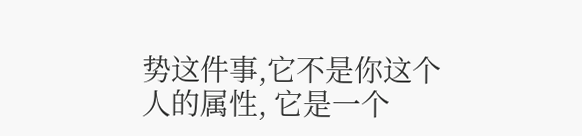势这件事,它不是你这个人的属性, 它是一个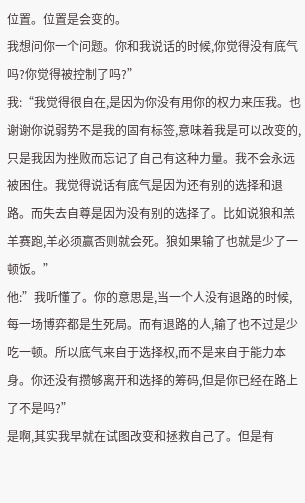位置。位置是会变的。
我想问你一个问题。你和我说话的时候,你觉得没有底气吗?你觉得被控制了吗?”
我:“我觉得很自在,是因为你没有用你的权力来压我。也谢谢你说弱势不是我的固有标签,意味着我是可以改变的,只是我因为挫败而忘记了自己有这种力量。我不会永远被困住。我觉得说话有底气是因为还有别的选择和退路。而失去自尊是因为没有别的选择了。比如说狼和羔羊赛跑,羊必须赢否则就会死。狼如果输了也就是少了一顿饭。”
他:”我听懂了。你的意思是,当一个人没有退路的时候,每一场博弈都是生死局。而有退路的人,输了也不过是少吃一顿。所以底气来自于选择权,而不是来自于能力本身。你还没有攒够离开和选择的筹码,但是你已经在路上了不是吗?”
是啊,其实我早就在试图改变和拯救自己了。但是有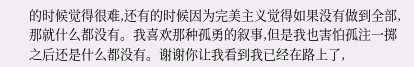的时候觉得很难,还有的时候因为完美主义觉得如果没有做到全部,那就什么都没有。我喜欢那种孤勇的叙事,但是我也害怕孤注一掷之后还是什么都没有。谢谢你让我看到我已经在路上了,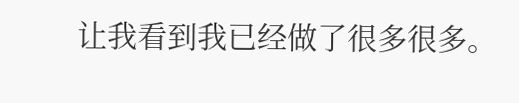让我看到我已经做了很多很多。